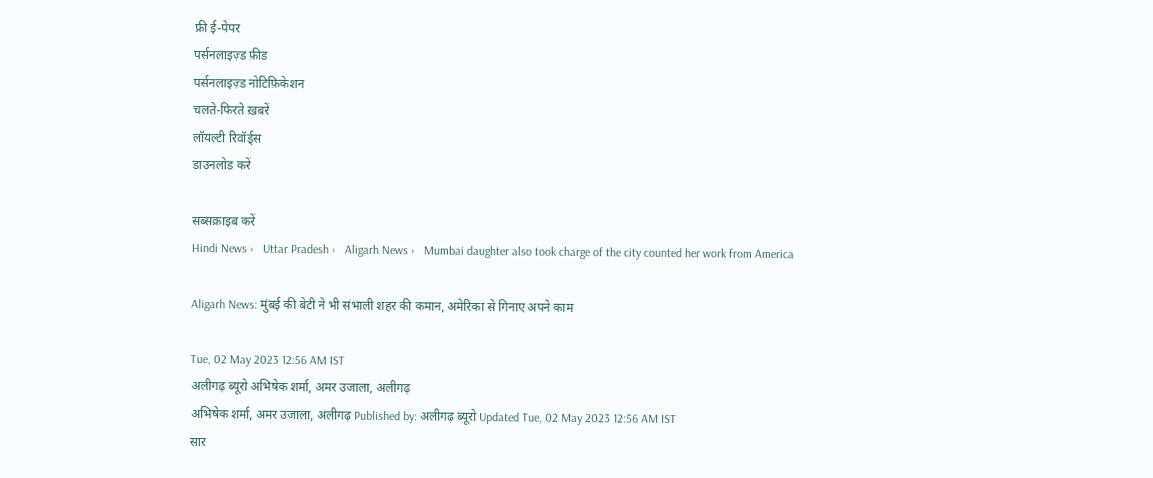फ्री ई-पेपर
पर्सनलाइज़्ड फ़ीड
पर्सनलाइज़्ड नोटिफ़िकेशन
चलते-फिरते ख़बरें
लॉयल्टी रिवॉर्ड्स
डाउनलोड करें

सब्सक्राइब करें
Hindi News ›   Uttar Pradesh ›   Aligarh News ›   Mumbai daughter also took charge of the city counted her work from America

Aligarh News: मुंबई की बेटी ने भी संभाली शहर की कमान, अमेरिका से गिनाए अपने काम

Tue, 02 May 2023 12:56 AM IST
अलीगढ़ ब्यूरो अभिषेक शर्मा, अमर उजाला, अलीगढ़
अभिषेक शर्मा, अमर उजाला, अलीगढ़ Published by: अलीगढ़ ब्यूरो Updated Tue, 02 May 2023 12:56 AM IST
सार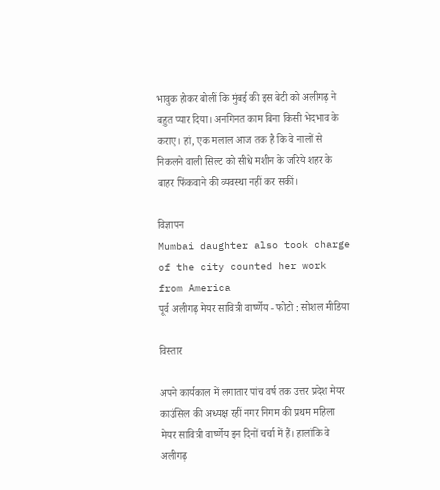भावुक होकर बोलीं कि मुंबई की इस बेटी को अलीगढ़ ने बहुत प्यार दिया। अनगिनत काम बिना किसी भेदभाव के कराए। हां, एक मलाल आज तक है कि वे नालों से निकलने वाली सिल्ट को सीधे मशीन के जरिये शहर के बाहर फिंकवाने की व्यवस्था नहीं कर सकीं।

विज्ञापन
Mumbai daughter also took charge of the city counted her work from America
पूर्व अलीगढ़ मेयर सावित्री वार्ष्णेय - फोटो : सोशल मीडिया

विस्तार

अपने कार्यकाल में लगातार पांच वर्ष तक उत्तर प्रदेश मेयर काउंसिल की अध्यक्ष रहीं नगर निगम की प्रथम महिला मेयर सावित्री वार्ष्णेय इन दिनों चर्चा में हैं। हालांकि वे अलीगढ़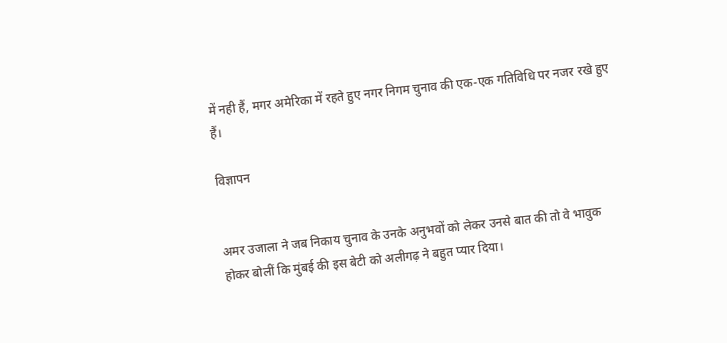में नही हैं, मगर अमेरिका में रहते हुए नगर निगम चुनाव की एक-एक गतिविधि पर नजर रखे हुए हैं।

विज्ञापन


अमर उजाला ने जब निकाय चुनाव के उनके अनुभवों को लेकर उनसे बात की तो वे भावुक होकर बोलीं कि मुंबई की इस बेटी को अलीगढ़ ने बहुत प्यार दिया।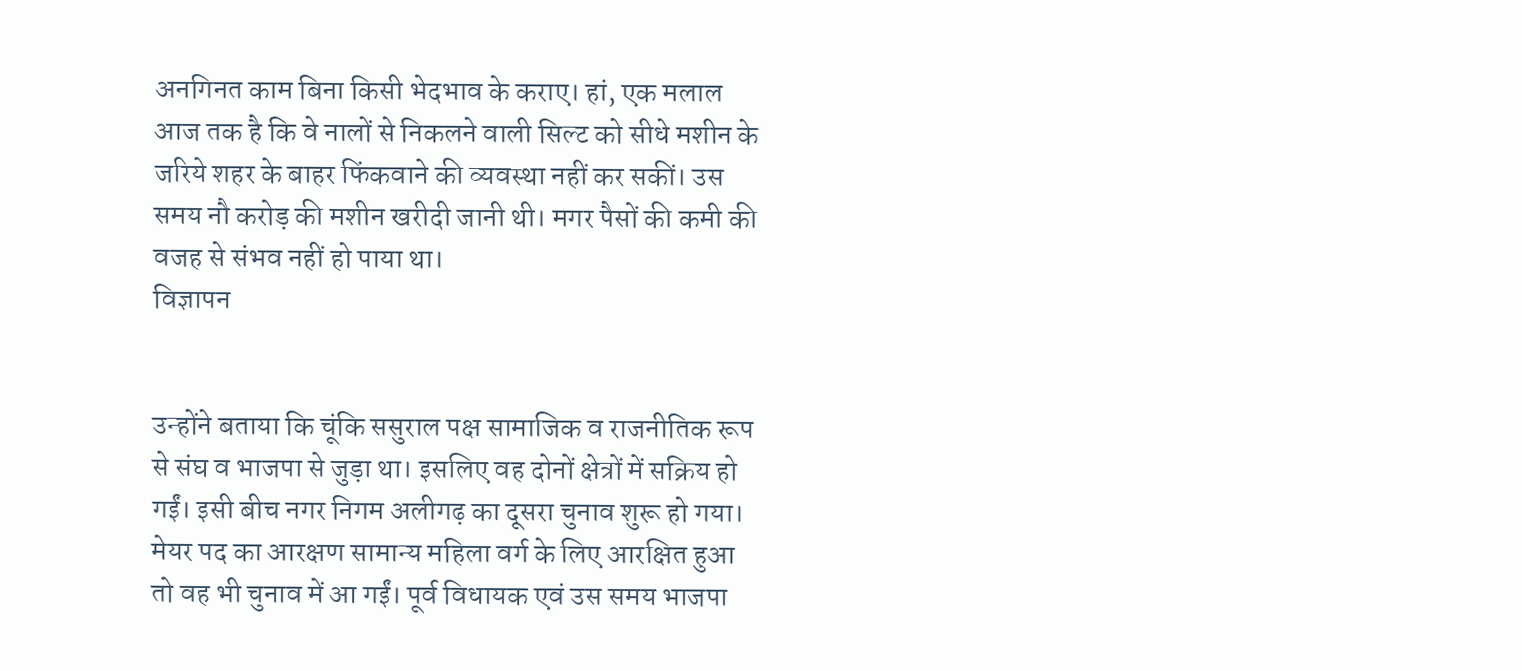अनगिनत काम बिना किसी भेदभाव के कराए। हां, एक मलाल आज तक है कि वे नालों से निकलने वाली सिल्ट को सीधे मशीन के जरिये शहर के बाहर फिंकवाने की व्यवस्था नहीं कर सकीं। उस समय नौ करोड़ की मशीन खरीदी जानी थी। मगर पैसों की कमी की वजह से संभव नहीं हो पाया था।
विज्ञापन


उन्होंने बताया कि चूंकि ससुराल पक्ष सामाजिक व राजनीतिक रूप से संघ व भाजपा से जुड़ा था। इसलिए वह दोनों क्षेत्रों में सक्रिय हो गईं। इसी बीच नगर निगम अलीगढ़ का दूसरा चुनाव शुरू हो गया। मेयर पद का आरक्षण सामान्य महिला वर्ग के लिए आरक्षित हुआ तो वह भी चुनाव में आ गईं। पूर्व विधायक एवं उस समय भाजपा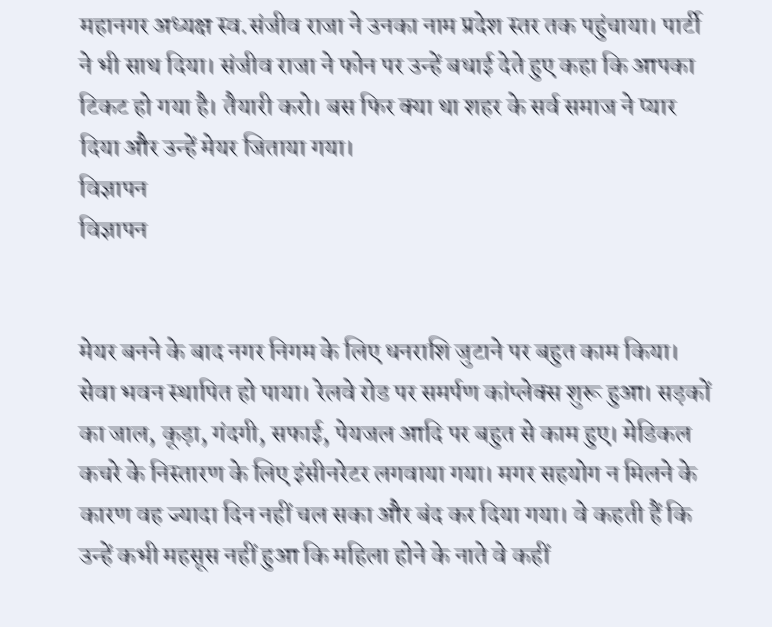महानगर अध्यक्ष स्व.संजीव राजा ने उनका नाम प्रदेश स्तर तक पहुंचाया। पार्टी ने भी साथ दिया। संजीव राजा ने फोन पर उन्हें बधाई देते हुए कहा कि आपका टिकट हो गया है। तैयारी करो। बस फिर क्या था शहर के सर्व समाज ने प्यार दिया और उन्हें मेयर जिताया गया।
विज्ञापन
विज्ञापन


मेयर बनने के बाद नगर निगम के लिए धनराशि जुटाने पर बहुत काम किया। सेवा भवन स्थापित हो पाया। रेलवे रोड पर समर्पण कांप्लेक्स शुरू हुआ। सड़कों का जाल, कूड़ा, गंदगी, सफाई, पेयजल आदि पर बहुत से काम हुए। मेडिकल कचरे के निस्तारण के लिए इंसीनरेटर लगवाया गया। मगर सहयोग न मिलने के कारण वह ज्यादा दिन नहीं चल सका और बंद कर दिया गया। वे कहती हैं कि उन्हें कभी महसूस नहीं हुआ कि महिला होने के नाते वे कहीं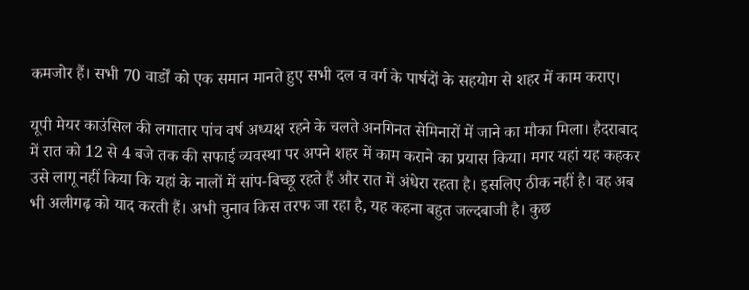कमजोर हैं। सभी 70 वार्डों को एक समान मानते हुए सभी दल व वर्ग के पार्षदों के सहयोग से शहर में काम कराए।

यूपी मेयर काउंसिल की लगातार पांच वर्ष अध्यक्ष रहने के चलते अनगिनत सेमिनारों में जाने का मौका मिला। हैदराबाद में रात को 12 से 4 बजे तक की सफाई व्यवस्था पर अपने शहर में काम कराने का प्रयास किया। मगर यहां यह कहकर उसे लागू नहीं किया कि यहां के नालों में सांप-बिच्छू रहते हैं और रात में अंधेरा रहता है। इसलिए ठीक नहीं है। वह अब भी अलीगढ़ को याद करती हैं। अभी चुनाव किस तरफ जा रहा है, यह कहना बहुत जल्दबाजी है। कुछ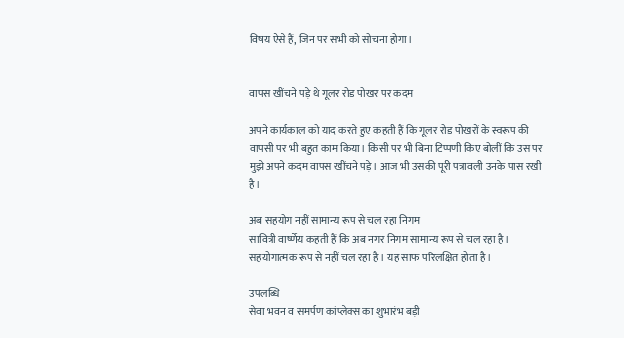विषय ऐसे हैं, जिन पर सभी को सोचना होगा।


वापस खींचने पड़े थे गूलर रोड पोखर पर कदम

अपने कार्यकाल को याद करते हुए कहती हैं कि गूलर रोड पोखरों के स्वरूप की वापसी पर भी बहुत काम किया। किसी पर भी बिना टिप्पणी किए बोलीं कि उस पर मुझे अपने कदम वापस खींचने पड़े। आज भी उसकी पूरी पत्रावली उनके पास रखी है।

अब सहयोग नहीं सामान्य रूप से चल रहा निगम
सावित्री वार्ष्णेय कहती हैं कि अब नगर निगम सामान्य रूप से चल रहा है। सहयोगात्मक रूप से नहीं चल रहा है। यह साफ परिलक्षित होता है।

उपलब्धि
सेवा भवन व समर्पण कांप्लेक्स का शुभारंभ बड़ी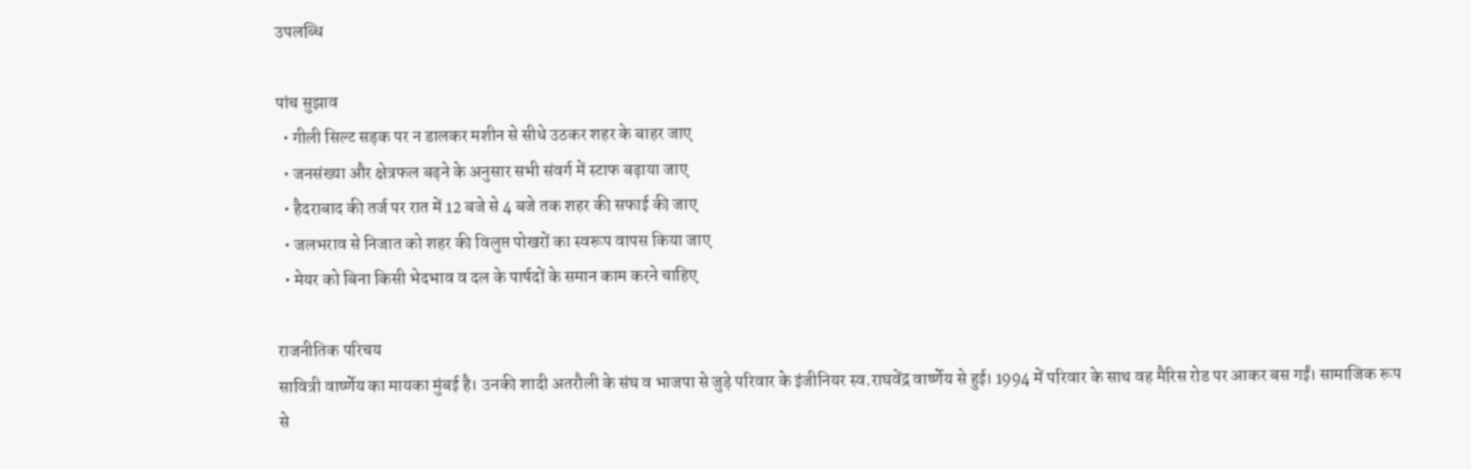उपलब्धि

पांच सुझाव
  • गीली सिल्ट सड़क पर न डालकर मशीन से सीधे उठकर शहर के बाहर जाए
  • जनसंख्या और क्षेत्रफल बढ़ने के अनुसार सभी संवर्ग में स्टाफ बढ़ाया जाए
  • हैदराबाद की तर्ज पर रात में 12 बजे से 4 बजे तक शहर की सफाई की जाए
  • जलभराव से निजात को शहर की विलुप्त पोखरों का स्वरूप वापस किया जाए
  • मेयर को बिना किसी भेदभाव व दल के पार्षदों के समान काम करने चाहिए

राजनीतिक परिचय
सावित्री वार्ष्णेय का मायका मुंबई है। उनकी शादी अतरौली के संघ व भाजपा से जुड़े परिवार के इंजीनियर स्व.राघवेंद्र वार्ष्णेय से हुई। 1994 में परिवार के साथ वह मैरिस रोड पर आकर बस गईं। सामाजिक रूप से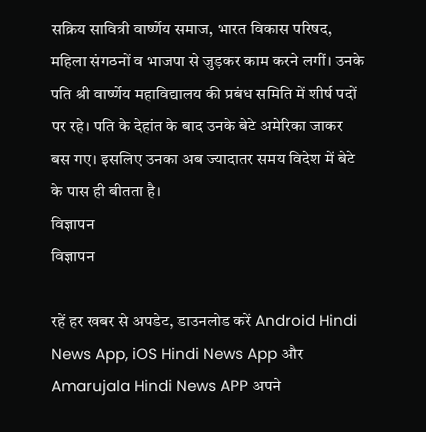सक्रिय सावित्री वार्ष्णेय समाज, भारत विकास परिषद, महिला संगठनों व भाजपा से जुड़कर काम करने लगीं। उनके पति श्री वार्ष्णेय महाविद्यालय की प्रबंध समिति में शीर्ष पदों पर रहे। पति के देहांत के बाद उनके बेटे अमेरिका जाकर बस गए। इसलिए उनका अब ज्यादातर समय विदेश में बेटे के पास ही बीतता है।
विज्ञापन
विज्ञापन

रहें हर खबर से अपडेट, डाउनलोड करें Android Hindi News App, iOS Hindi News App और Amarujala Hindi News APP अपने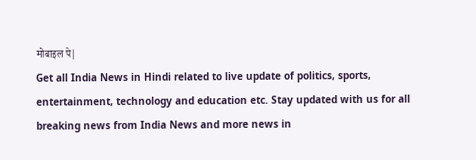मोबाइल पे|
Get all India News in Hindi related to live update of politics, sports, entertainment, technology and education etc. Stay updated with us for all breaking news from India News and more news in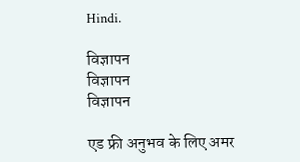Hindi.

विज्ञापन
विज्ञापन
विज्ञापन

एड फ्री अनुभव के लिए अमर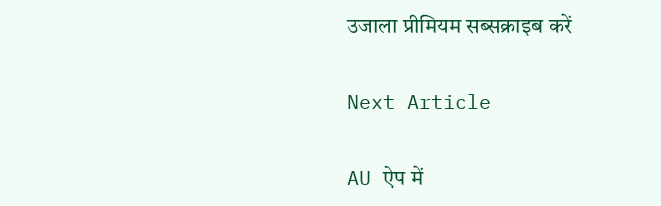उजाला प्रीमियम सब्सक्राइब करें

Next Article

AU ऐप में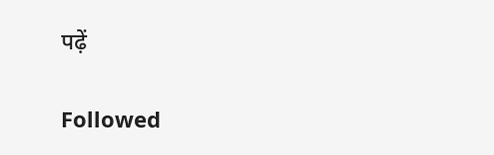पढ़ें

Followed